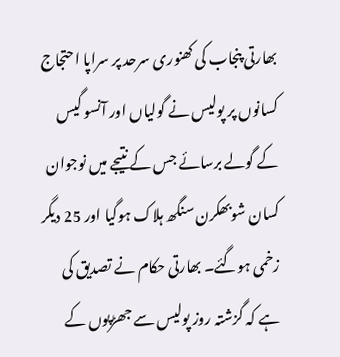بھارتی پنجاب کی کھنوری سرحد پر سراپا احتجاج کسانوں پر پولیس نے گولیاں اور آنسو گیس کے گولے برسائے جس کے نتیجے میں نوجوان کسان شوبھکرن سنگھ ہلاک ہوگیا اور 25 دیگر زخمی ہوگئے۔ بھارتی حکام نے تصدیق کی ہے کہ گزشتہ روز پولیس سے جھڑپوں کے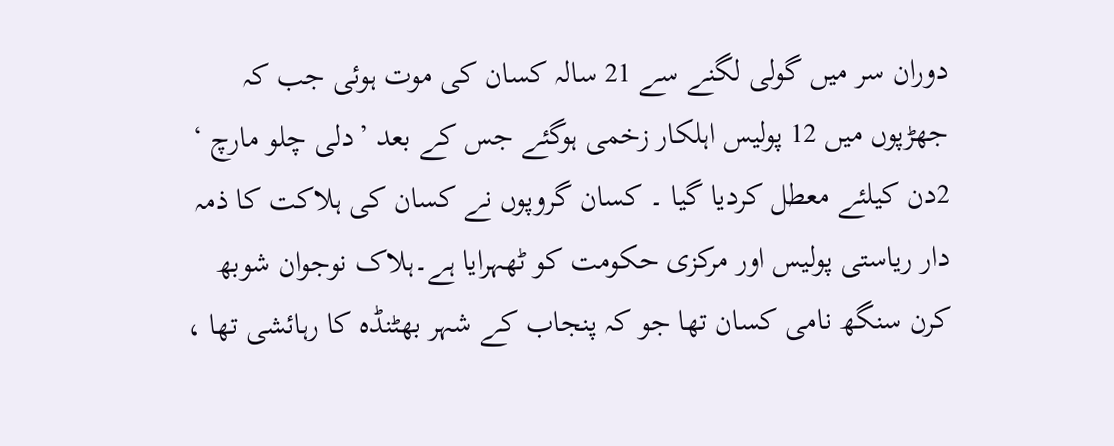دوران سر میں گولی لگنے سے 21 سالہ کسان کی موت ہوئی جب کہ جھڑپوں میں 12 پولیس اہلکار زخمی ہوگئے جس کے بعد ’دلی چلو مارچ ‘ 2دن کیلئے معطل کردیا گیا ۔ کسان گروپوں نے کسان کی ہلاکت کا ذمہ دار ریاستی پولیس اور مرکزی حکومت کو ٹھہرایا ہے۔ہلاک نوجوان شوبھ کرن سنگھ نامی کسان تھا جو کہ پنجاب کے شہر بھٹنڈہ کا رہائشی تھا ،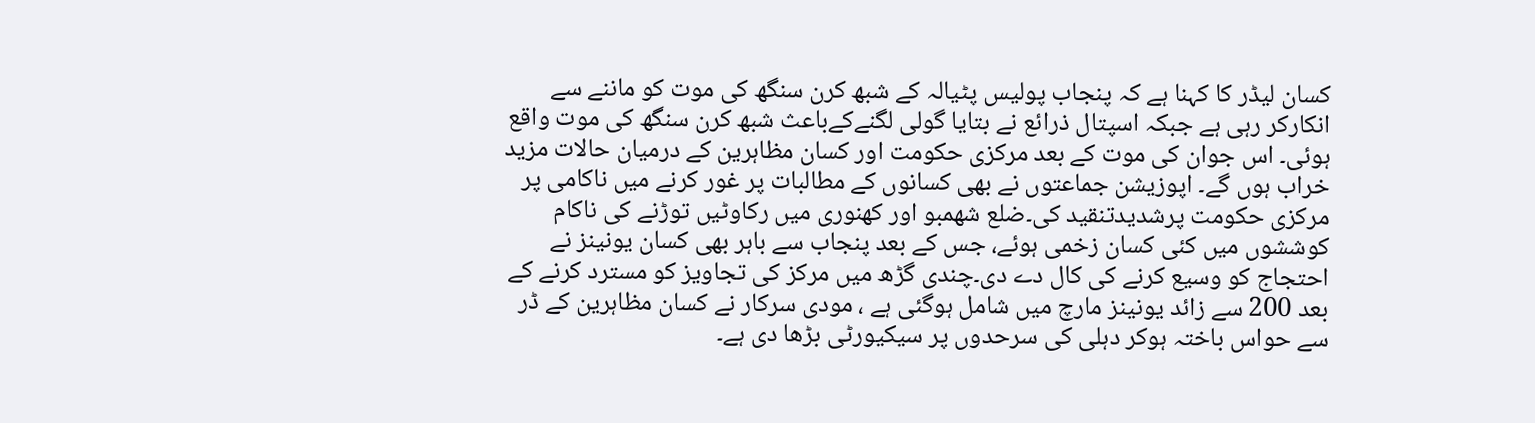کسان لیڈر کا کہنا ہے کہ پنجاب پولیس پٹیالہ کے شبھ کرن سنگھ کی موت کو ماننے سے انکارکر رہی ہے جبکہ اسپتال ذرائع نے بتایا گولی لگنےکےباعث شبھ کرن سنگھ کی موت واقع ہوئی۔ اس جوان کی موت کے بعد مرکزی حکومت اور کسان مظاہرین کے درمیان حالات مزید خراب ہوں گے۔ اپوزیشن جماعتوں نے بھی کسانوں کے مطالبات پر غور کرنے میں ناکامی پر مرکزی حکومت پرشدیدتنقید کی۔ضلع شھمبو اور کھنوری میں رکاوٹیں توڑنے کی ناکام کوششوں میں کئی کسان زخمی ہوئے، جس کے بعد پنجاب سے باہر بھی کسان یونینز نے احتجاج کو وسیع کرنے کی کال دے دی۔چندی گڑھ میں مرکز کی تجاویز کو مسترد کرنے کے بعد 200 سے زائد یونینز مارچ میں شامل ہوگئی ہے ، مودی سرکار نے کسان مظاہرین کے ڈر سے حواس باختہ ہوکر دہلی کی سرحدوں پر سیکیورٹی بڑھا دی ہے۔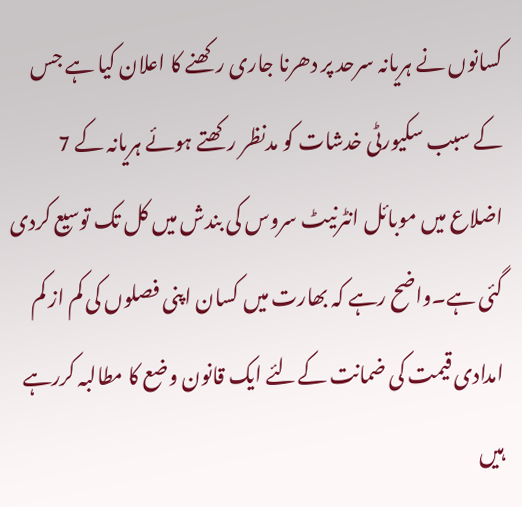کسانوں نے ہریانہ سرحد پر دھرنا جاری رکھنے کا اعلان کیا ہے جس کے سبب سکیورٹی خدشات کو مدنظر رکھتے ہوئے ہریانہ کے 7 اضلاع میں موبائل انٹرنیٹ سروس کی بندش میں کل تک توسیع کردی گئی ہے۔واضح رہے کہ بھارت میں کسان اپنی فصلوں کی کم از کم امدادی قیمت کی ضمانت کےلئے ایک قانون وضع کا مطالبہ کررہے ہیں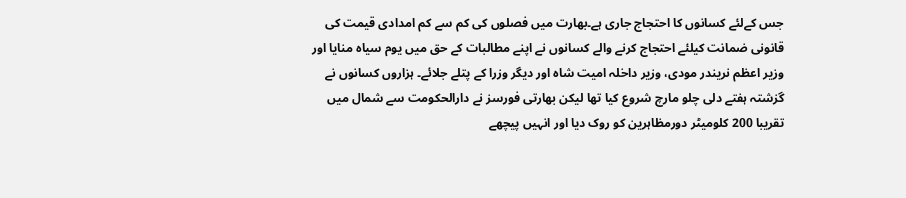جس کےلئے کسانوں کا احتجاج جاری ہے۔بھارت میں فصلوں کی کم سے کم امدادی قیمت کی قانونی ضمانت کیلئے احتجاج کرنے والے کسانوں نے اپنے مطالبات کے حق میں یوم سیاہ منایا اور وزیر اعظم نریندر مودی، وزیر داخلہ امیت شاہ اور دیگر وزرا کے پتلے جلائے۔ ہزاروں کسانوں نے گزشتہ ہفتے دلی چلو مارچ شروع کیا تھا لیکن بھارتی فورسز نے دارالحکومت سے شمال میں تقریبا 200 کلومیٹر دورمظاہرین کو روک دیا اور انہیں پیچھے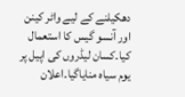دھکیلنے کے لیے واٹر کینن اور آنسو گیس کا استعمال کیا۔کسان لیڈروں کی اپیل پر یوم سیاہ منایاگیا۔اعلان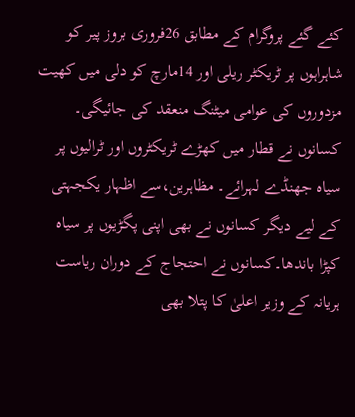کئے گئے پروگرام کے مطابق 26فروری بروز پیر کو شاہراہوں پر ٹریکٹر ریلی اور 14مارچ کو دلی میں کھیت مزدوروں کی عوامی میٹنگ منعقد کی جائیگی۔ کسانوں نے قطار میں کھڑے ٹریکٹروں اور ٹرالیوں پر سیاہ جھنڈے لہرائے۔ مظاہرین،سے اظہار یکجہتی کے لیے دیگر کسانوں نے بھی اپنی پگڑیوں پر سیاہ کپڑا باندھا۔کسانوں نے احتجاج کے دوران ریاست ہریانہ کے وزیر اعلیٰ کا پتلا بھی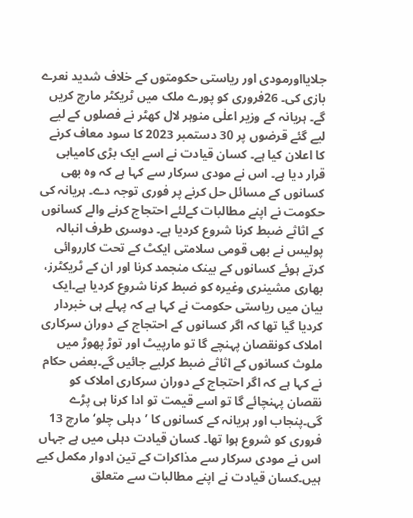جلایااورمودی اور ریاستی حکومتوں کے خلاف شدید نعرے بازی کی۔ 26فروری کو پورے ملک میں ٹریکٹر مارچ کریں گے۔ ہریانہ کے وزیر اعلٰی منوہر لال کھٹر نے فصلوں کے لیے لیے گئے قرضوں پر 30 دستمبر 2023 کا سود معاف کرنے کا اعلان کیا ہے۔ کسان قیادت نے اسے ایک بڑی کامیابی قرار دیا ہے۔ اس نے مودی سرکار سے کہا ہے کہ وہ بھی کسانوں کے مسائل حل کرنے پر فوری توجہ دے۔ ہریانہ کی حکومت نے اپنے مطالبات کےلئے احتجاج کرنے والے کسانوں کے اثاثے ضبط کرنا شروع کردیا ہے۔ دوسری طرف انبالہ پولیس نے بھی قومی سلامتی ایکٹ کے تحت کارروائی کرتے ہوئے کسانوں کے بینک منجمد کرنا اور ان کے ٹریکٹرز، بھاری مشینری وغیرہ کو ضبط کرنا شروع کردیا ہے۔ایک بیان میں ریاستی حکومت نے کہا ہے کہ پہلے ہی خبردار کردیا گیا تھا کہ اگر کسانوں کے احتجاج کے دوران سرکاری املاک کونقصان پہنچے گا تو مارپیٹ اور توڑ پھوڑ میں ملوث کسانوں کے اثاثے ضبط کرلیے جائیں گے۔بعض حکام نے کہا ہے کہ اگر احتجاج کے دوران سرکاری املاک کو نقصان پہنچائے گا تو اسے قیمت تو ادا کرنا ہی پڑے گی۔پنجاب اور ہریانہ کے کسانوں کا ’دہلی چلو‘ مارچ 13 فروری کو شروع ہوا تھا۔ کسان قیادت دہلی میں ہے جہاں اس نے مودی سرکار سے مذاکرات کے تین ادوار مکمل کیے ہیں۔کسان قیادت نے اپنے مطالبات سے متعلق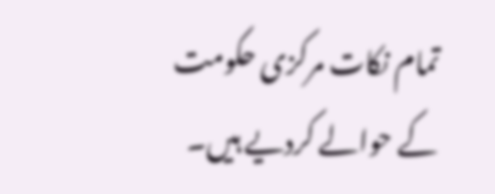تمام نکات مرکزی حکومت کے حوالے کردیے ہیں۔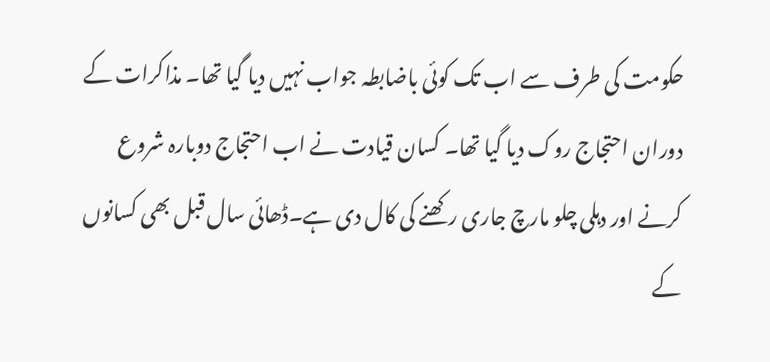حکومت کی طرف سے اب تک کوئی باضابطہ جواب نہیں دیا گیا تھا۔ مذاکرات کے دوران احتجاج روک دیا گیا تھا۔ کسان قیادت نے اب احتجاج دوبارہ شروع کرنے اور دہلی چلو مارچ جاری رکھنے کی کال دی ہے۔ڈھائی سال قبل بھی کسانوں کے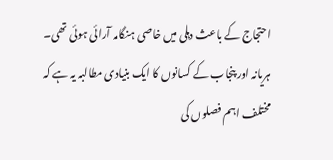احتجاج کے باعث دہلی میں خاصی ہنگامہ آرائی ہوئی تھی۔ ہریانہ اور پنجاب کے کسانوں کا ایک بنیادی مطالبہ یہ ہے کہ مختلف اہم فصلوں کی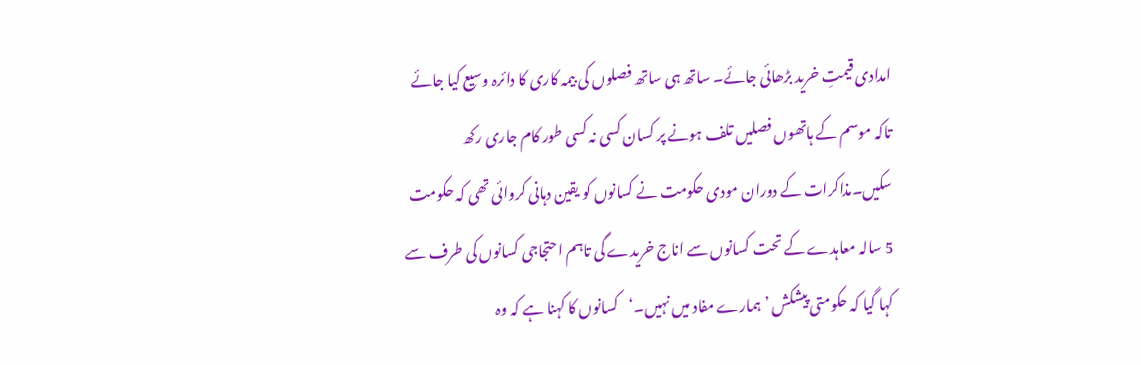امدادی قیمتِ خرید بڑھائی جائے۔ ساتھ ہی ساتھ فصلوں کی بیمہ کاری کا دائرہ وسیع کیا جائے تاکہ موسم کے ہاتھوں فصلیں تلف ہونے پر کسان کسی نہ کسی طور کام جاری رکھ سکیں۔مذاکرات کے دوران مودی حکومت نے کسانوں کو یقین دہانی کروائی تھی کہ حکومت 5 سالہ معاہدے کے تحت کسانوں سے اناج خریدے گی تاہم احتجاجی کسانوں کی طرف سے کہا گیا کہ حکومتی پیشکش ’ہمارے مفاد میں نہیں۔‘کسانوں کا کہنا ہے کہ وہ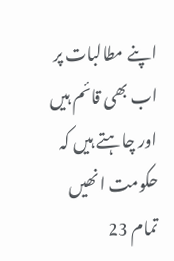اپنے مطالبات پر اب بھی قائم ہیں اور چاہتے ہیں کہ حکومت انھیں تمام 23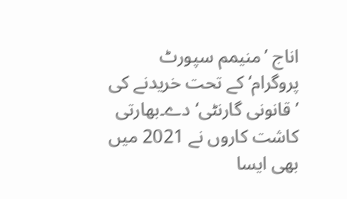اناج ’منیمم سپورٹ پروگرام‘ کے تحت خریدنے کی ’قانونی گارنٹی‘ دے۔بھارتی کاشت کاروں نے 2021 میں بھی ایسا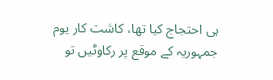ہی احتجاج کیا تھا، کاشت کار یوم جمہوریہ کے موقع پر رکاوٹیں تو